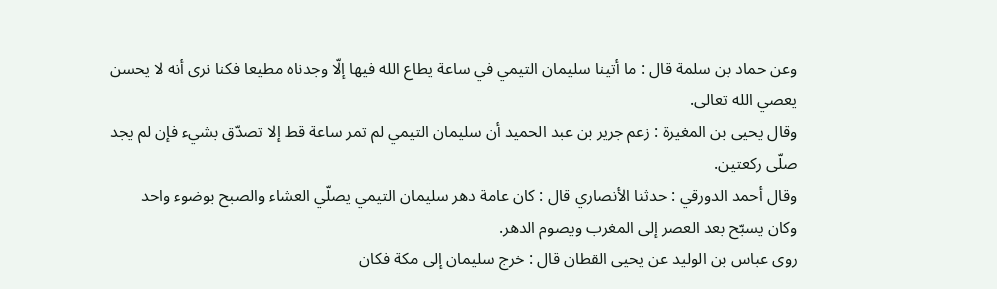وعن حماد بن سلمة قال : ما أتينا سليمان التيمي في ساعة يطاع الله فيها إلّا وجدناه مطيعا فكنا نرى أنه لا يحسن يعصي الله تعالى.
وقال يحيى بن المغيرة : زعم جرير بن عبد الحميد أن سليمان التيمي لم تمر ساعة قط إلا تصدّق بشيء فإن لم يجد صلّى ركعتين.
وقال أحمد الدورقي : حدثنا الأنصاري قال : كان عامة دهر سليمان التيمي يصلّي العشاء والصبح بوضوء واحد وكان يسبّح بعد العصر إلى المغرب ويصوم الدهر.
روى عباس بن الوليد عن يحيى القطان قال : خرج سليمان إلى مكة فكان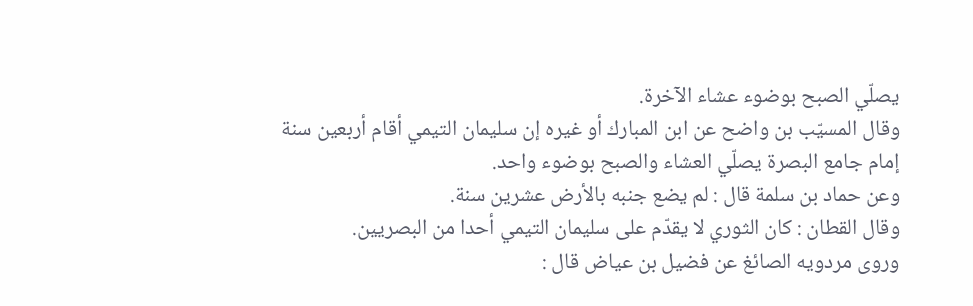يصلّي الصبح بوضوء عشاء الآخرة.
وقال المسيّب بن واضح عن ابن المبارك أو غيره إن سليمان التيمي أقام أربعين سنة إمام جامع البصرة يصلّي العشاء والصبح بوضوء واحد.
وعن حماد بن سلمة قال : لم يضع جنبه بالأرض عشرين سنة.
وقال القطان : كان الثوري لا يقدّم على سليمان التيمي أحدا من البصريين.
وروى مردويه الصائغ عن فضيل بن عياض قال :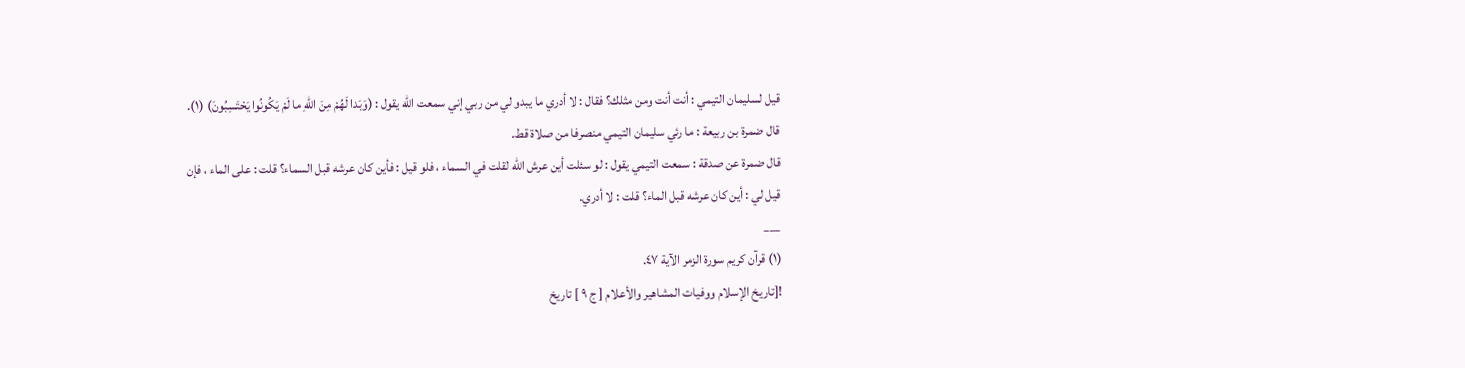قيل لسليمان التيمي : أنت أنت ومن مثلك؟ فقال : لا أدري ما يبدو لي من ربي إني سمعت الله يقول : (وَبَدا لَهُمْ مِنَ اللهِ ما لَمْ يَكُونُوا يَحْتَسِبُونَ) (١).
قال ضمرة بن ربيعة : ما رئي سليمان التيمي منصرفا من صلاة قط.
قال ضمرة عن صدقة : سمعت التيمي يقول : لو سئلت أين عرش الله لقلت في السماء ، فلو قيل : فأين كان عرشه قبل السماء؟ قلت : على الماء ، فإن قيل لي : أين كان عرشه قبل الماء؟ قلت : لا أدري.
___
(١) قرآن كريم سورة الزمر الآية ٤٧.
![تاريخ الإسلام ووفيات المشاهير والأعلام [ ج ٩ ] تاريخ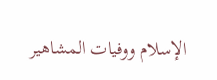الإسلام ووفيات المشاهير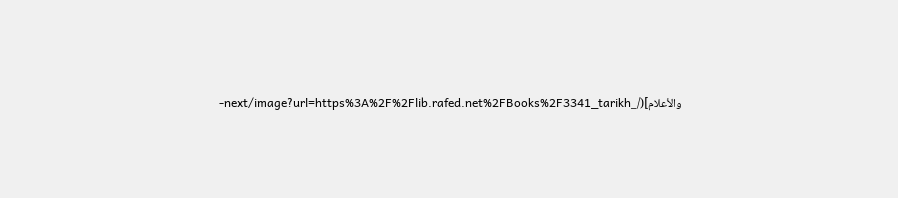والأعلام](/_next/image?url=https%3A%2F%2Flib.rafed.net%2FBooks%2F3341_tarikh-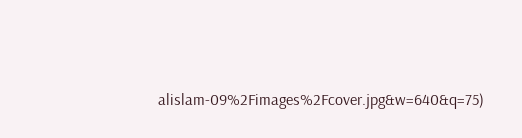alislam-09%2Fimages%2Fcover.jpg&w=640&q=75)